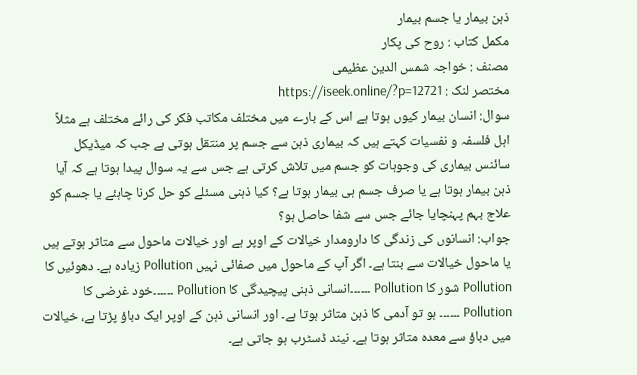ذہن بیمار یا جسم بیمار
مکمل کتاب : روح کی پکار
مصنف : خواجہ شمس الدین عظیمی
مختصر لنک : https://iseek.online/?p=12721
سوال: انسان بیمار کیوں ہوتا ہے اس کے بارے میں مختلف مکاتب فکر کی رائے مختلف ہے مثلاً اہل فلسفہ و نفسیات کہتے ہیں کہ بیماری ذہن سے جسم پر منتقل ہوتی ہے جب کہ میڈیکل سائنس بیماری کی وجوہات کو جسم میں تلاش کرتی ہے جس سے یہ سوال پیدا ہوتا ہے کہ آیا ذہن بیمار ہوتا ہے یا صرف جسم ہی بیمار ہوتا ہے؟ کیا ذہنی مسئلے کو حل کرنا چاہئے یا جسم کو علاج بہم پہنچایا جائے جس سے شفا حاصل ہو؟
جواب: انسانوں کی زندگی کا دارومدار خیالات کے اوپر ہے اور خیالات ماحول سے متاثر ہوتے ہیں یا ماحول خیالات سے بنتا ہے۔ اگر آپ کے ماحول میں صفائی نہیں Pollution زیادہ ہے۔ دھوئیں کا Pollution شور کا Pollution ۔۔۔۔۔۔انسانی ذہنی پیچیدگی کا Pollution ۔۔۔۔۔۔خود غرضی کا Pollution ۔۔۔۔۔۔ ہو تو آدمی کا ذہن متاثر ہوتا ہے۔ اور انسانی ذہن کے اوپر ایک دباؤ پڑتا ہے، خیالات میں دباؤ سے معدہ متاثر ہوتا ہے۔ نیند ڈسٹرب ہو جاتی ہے۔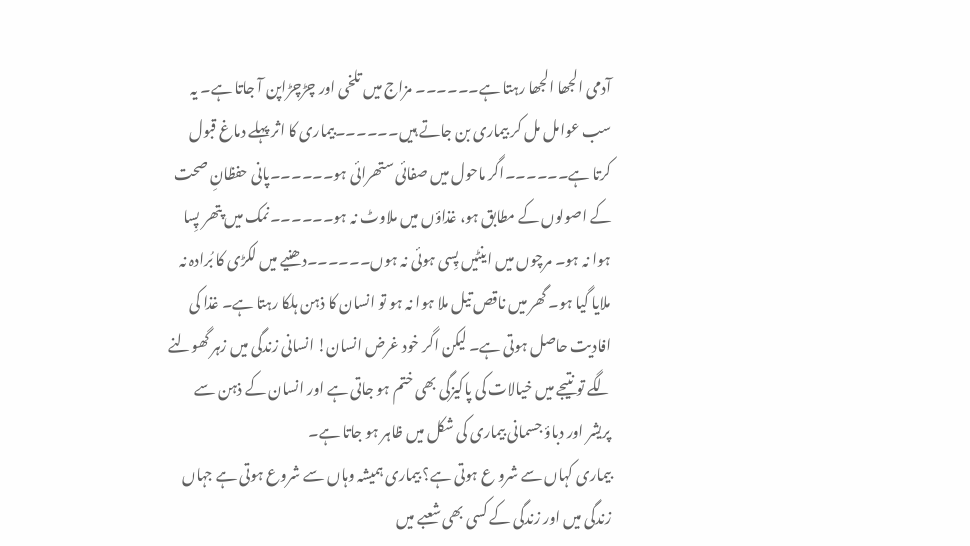آدمی الجھا الجھا رہتا ہے۔۔۔۔۔۔ مزاج میں تلخی اور چڑچڑاپن آ جاتا ہے۔ یہ سب عوامل مل کر بیماری بن جاتے ہیں۔۔۔۔۔۔بیماری کا اثر پہلے دماغ قبول کرتا ہے۔۔۔۔۔۔اگر ماحول میں صفائی ستھرائی ہو۔۔۔۔۔۔پانی حفظانِ صحت کے اصولوں کے مطابق ہو، غذاؤں میں ملاوٹ نہ ہو۔۔۔۔۔۔نمک میں پتھر پِسا ہوا نہ ہو۔ مرچوں میں اینٹیں پِسی ہوئی نہ ہوں۔۔۔۔۔۔دھنیے میں لکڑی کا بُرادہ نہ ملایا گیا ہو۔ گھر میں ناقص تیل ملا ہوا نہ ہو تو انسان کا ذہن ہلکا رہتا ہے۔ غذا کی افادیت حاصل ہوتی ہے۔ لیکن اگر خود غرض انسان! انسانی زندگی میں زہر گھولنے لگے تو نتیجے میں خیالات کی پاکیزگی بھی ختم ہو جاتی ہے اور انسان کے ذہن سے پریشر اور دباؤ جسمانی بیماری کی شکل میں ظاہر ہو جاتا ہے۔
بیماری کہاں سے شرو ع ہوتی ہے؟ بیماری ہمیشہ وہاں سے شروع ہوتی ہے جہاں زندگی میں اور زندگی کے کسی بھی شعبے میں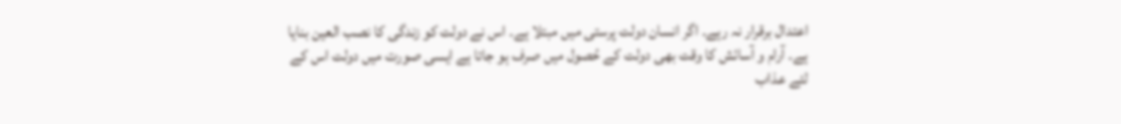اعتدال برقرار نہ رہے۔ اگر انسان دولت پرستی میں مبتلا ہے۔ اس نے دولت کو زندگی کا نصب العین بنایا ہے۔ آرام و آسائش کا وقت بھی دولت کے حُصول میں صرف ہو جاتا ہے ایسی صورت میں دولت اس کے لئے عذاب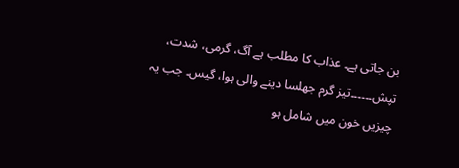بن جاتی ہے۔ عذاب کا مطلب ہے آگ، گرمی، شدت، تپش۔۔۔۔۔۔تیز گرم جھلسا دینے والی ہوا، گیس۔ جب یہ چیزیں خون میں شامل ہو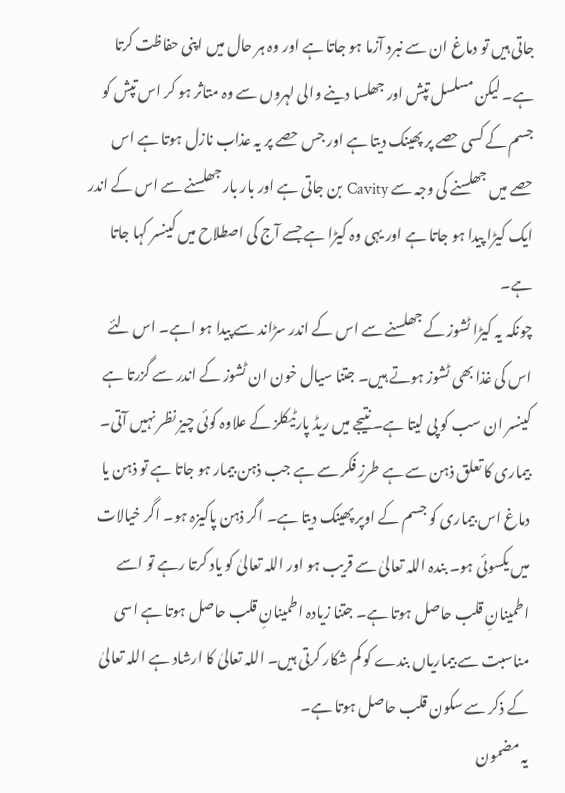جاتی ہیں تو دماغ ان سے نبرد آزما ہو جاتا ہے اور وہ ہر حال میں اپنی حفاظت کرتا ہے۔ لیکن مسلسل تپش اور جھلسا دینے والی لہروں سے وہ متاثر ہو کر اس تپش کو جسم کے کسی حصے پر پھینک دیتا ہے اور جس حصے پر یہ عذاب نازل ہوتا ہے اس حصے میں جھلسنے کی وجہ سے Cavity بن جاتی ہے اور بار بار جھلسنے سے اس کے اندر ایک کیڑا پیدا ہو جاتا ہے اور یہی وہ کیڑا ہے جسے آج کی اصطلاح میں کینسر کہا جاتا ہے۔
چونکہ یہ کیڑا ٹشوز کے جھلسنے سے اس کے اندر سڑاند سے پیدا ہو اہے۔ اس لئے اس کی غذا بھی ٹشوز ہوتے ہیں۔ جتنا سیال خون ان ٹشوز کے اندر سے گزرتا ہے کینسر ان سب کو پی لیتا ہے۔ نتیجے میں ریڈ پارٹیکلز کے علاوہ کوئی چیز نظر نہیں آتی۔
بیماری کا تعلق ذہن سے ہے طرزِ فکر سے ہے جب ذہن بیمار ہو جاتا ہے تو ذہن یا دماغ اس بیماری کو جسم کے اوپر پھینک دیتا ہے۔ اگر ذہن پاکیزہ ہو۔ اگر خیالات میں یکسوئی ہو۔ بندہ اللہ تعالیٰ سے قریب ہو اور اللہ تعالیٰ کو یاد کرتا رہے تو اسے اطمینانِ قلب حاصل ہوتا ہے۔ جتنا زیادہ اطمینانِ قلب حاصل ہوتا ہے اسی مناسبت سے بیماریاں بندے کو کم شکار کرتی ہیں۔ اللہ تعالیٰ کا ارشاد ہے اللہ تعالیٰ کے ذکر سے سکون قلب حاصل ہوتا ہے۔
یہ مضمون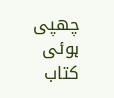چھپی ہوئی کتاب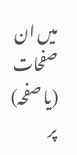میں ان صفحات (یا صفحہ) پر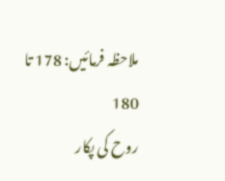ملاحظہ فرمائیں: 178 تا 180
روح کی پکار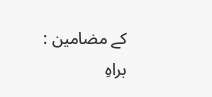کے مضامین :
براہِ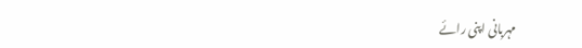مہربانی اپنی رائے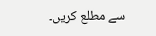سے مطلع کریں۔